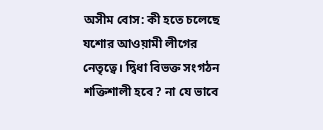অসীম বোস: কী হতে চলেছে যশোর আওয়ামী লীগের নেতৃত্বে। দ্বিধা বিভক্ত সংগঠন শক্তিশালী হবে? না যে ভাবে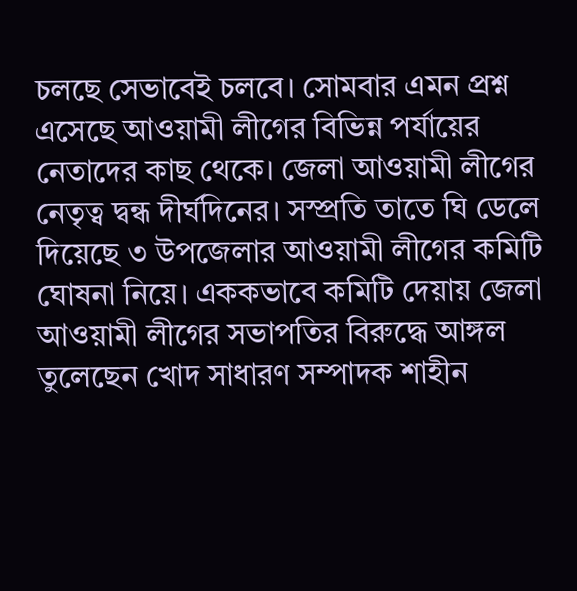চলছে সেভাবেই চলবে। সোমবার এমন প্রশ্ন এসেছে আওয়ামী লীগের বিভিন্ন পর্যায়ের নেতাদের কাছ থেকে। জেলা আওয়ামী লীগের নেতৃত্ব দ্বন্ধ দীর্ঘদিনের। সস্প্রতি তাতে ঘি ডেলে দিয়েছে ৩ উপজেলার আওয়ামী লীগের কমিটি ঘোষনা নিয়ে। এককভাবে কমিটি দেয়ায় জেলা আওয়ামী লীগের সভাপতির বিরুদ্ধে আঙ্গল তুলেছেন খোদ সাধারণ সম্পাদক শাহীন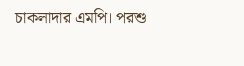চাকলাদার এমপি। পরশু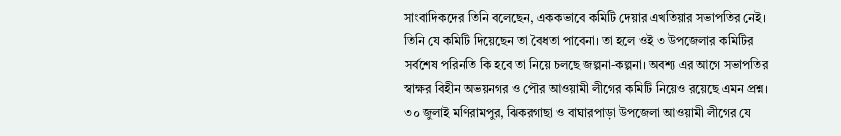সাংবাদিকদের তিনি বলেছেন, এককভাবে কমিটি দেয়ার এখতিয়ার সভাপতির নেই। তিনি যে কমিটি দিয়েছেন তা বৈধতা পাবেনা। তা হলে ওই ৩ উপজেলার কমিটির সর্বশেষ পরিনতি কি হবে তা নিয়ে চলছে জল্পনা-কল্পনা। অবশ্য এর আগে সভাপতির স্বাক্ষর বিহীন অভয়নগর ও পৌর আওয়ামী লীগের কমিটি নিয়েও রয়েছে এমন প্রশ্ন। ৩০ জুলাই মণিরামপুর, ঝিকরগাছা ও বাঘারপাড়া উপজেলা আওয়ামী লীগের যে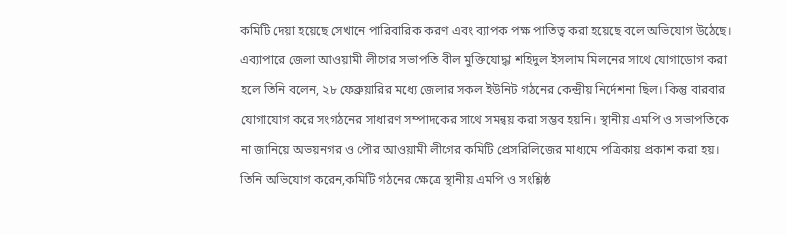কমিটি দেয়া হয়েছে সেখানে পারিবারিক করণ এবং ব্যাপক পক্ষ পাতিত্ব করা হয়েছে বলে অভিযোগ উঠেছে। এব্যাপারে জেলা আওয়ামী লীগের সভাপতি বীল মুক্তিযোদ্ধা শহিদুল ইসলাম মিলনের সাথে যোগাডোগ করা হলে তিনি বলেন, ২৮ ফেব্রুয়ারির মধ্যে জেলার সকল ইউনিট গঠনের কেন্দ্রীয় নির্দেশনা ছিল। কিন্তু বারবার যোগাযোগ করে সংগঠনের সাধারণ সম্পাদকের সাথে সমন্বয় করা সম্ভব হয়নি। স্থানীয় এমপি ও সভাপতিকে না জানিয়ে অভয়নগর ও পৌর আওয়ামী লীগের কমিটি প্রেসরিলিজের মাধ্যমে পত্রিকায় প্রকাশ করা হয়। তিনি অভিযোগ করেন,কমিটি গঠনের ক্ষেত্রে স্থানীয় এমপি ও সংশ্লিষ্ঠ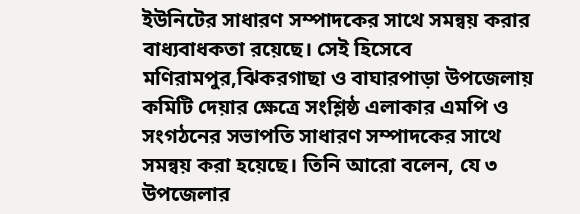ইউনিটের সাধারণ সম্পাদকের সাথে সমন্বয় করার বাধ্যবাধকতা রয়েছে। সেই হিসেবে মণিরামপুর,ঝিকরগাছা ও বাঘারপাড়া উপজেলায় কমিটি দেয়ার ক্ষেত্রে সংশ্লিষ্ঠ এলাকার এমপি ও সংগঠনের সভাপতি সাধারণ সম্পাদকের সাথে সমন্বয় করা হয়েছে। তিনি আরো বলেন, যে ৩ উপজেলার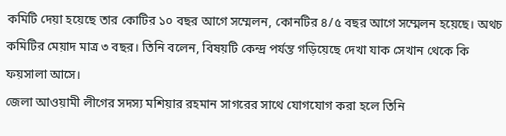কমিটি দেয়া হয়েছে তার কোটির ১০ বছর আগে সম্মেলন, কোনটির ৪/৫ বছর আগে সম্মেলন হয়েছে। অথচ কমিটির মেয়াদ মাত্র ৩ বছর। তিনি বলেন, বিষয়টি কেন্দ্র পর্যন্ত গড়িয়েছে দেখা যাক সেখান থেকে কি ফয়সালা আসে।
জেলা আওয়ামী লীগের সদস্য মশিয়ার রহমান সাগরের সাথে যোগযোগ করা হলে তিনি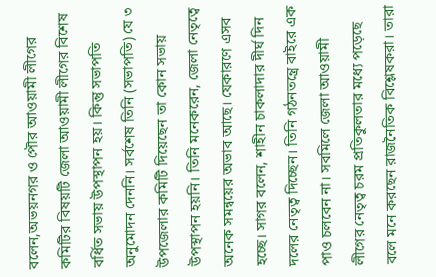বলেন,অভয়নগর ও পৌর আওয়ামী লীগের কমিটির বিষয়টি জেলা আওয়ামী লীগের বিশেষ বর্ধিত সভায় উপস্থাপন হয়। কিন্তু সভাপতি অনুমোদন দেননি। সর্বশেষ তিনি (সভাপতি) যে ৩ উপজেলার কমিটি দিয়েছেন তা কোন সভায় উপস্থাপন হয়নি। তিনি মনেকরেন, জেলা নেতৃত্বে অনেক সমন্বয়ের অভাব আছে। যেকারণে এসব হচ্ছে। সাগর বলেন, শাহীন চাকলাদার দীর্ঘ দিন দলের নেতৃত্ব দিচ্ছেন। তিনি গঠনতন্ত্রে বাইরে এক পাও চলবেন না। সবমিলে জেলা আওয়ামী লীগের নেতৃত্ব চরম প্রতিকুলতার মধ্যে পড়েছে বলে মনে করছেন রাজনৈতিক বিশ্লেষকরা। তারা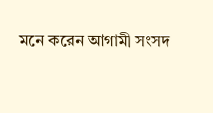মনে করেন আগামী সংসদ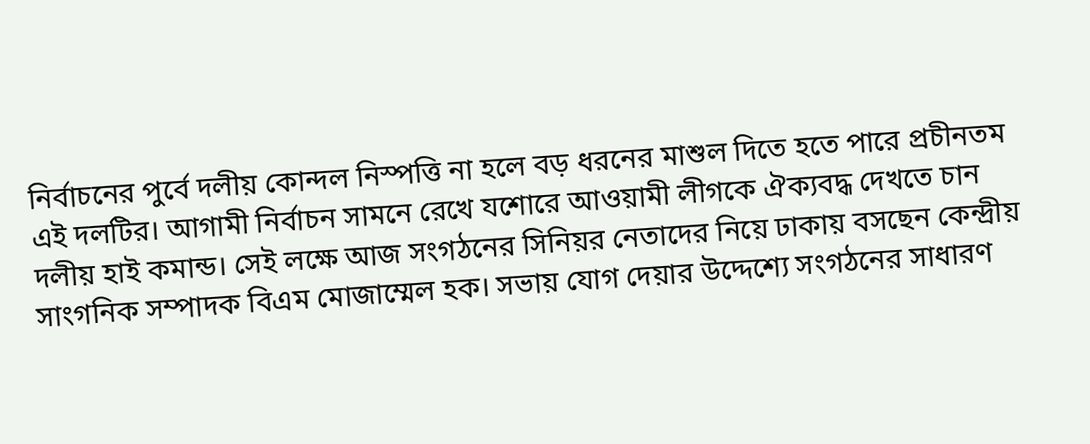নির্বাচনের পুর্বে দলীয় কোন্দল নিস্পত্তি না হলে বড় ধরনের মাশুল দিতে হতে পারে প্রচীনতম এই দলটির। আগামী নির্বাচন সামনে রেখে যশোরে আওয়ামী লীগকে ঐক্যবদ্ধ দেখতে চান দলীয় হাই কমান্ড। সেই লক্ষে আজ সংগঠনের সিনিয়র নেতাদের নিয়ে ঢাকায় বসছেন কেন্দ্রীয় সাংগনিক সম্পাদক বিএম মোজাম্মেল হক। সভায় যোগ দেয়ার উদ্দেশ্যে সংগঠনের সাধারণ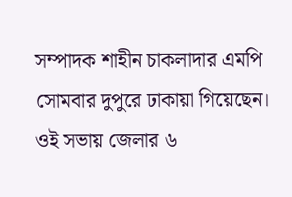সম্পাদক শাহীন চাকলাদার এমপি সোমবার দুপুরে ঢাকায়া গিয়েছেন। ওই সভায় জেলার ৬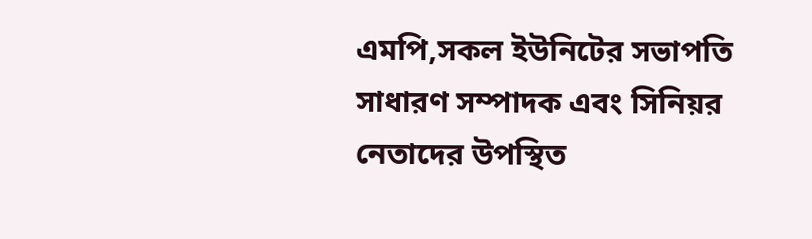এমপি,সকল ইউনিটের সভাপতি সাধারণ সম্পাদক এবং সিনিয়র নেতাদের উপস্থিত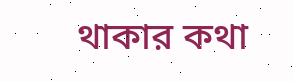থাকার কথা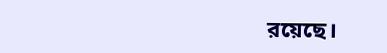রয়েছে।